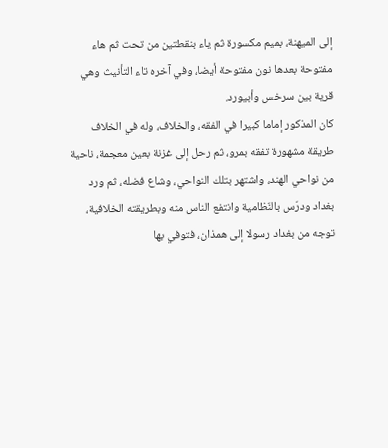إلى الميهنة، بميم مكسورة ثم ياء بنقطتين من تحت ثم هاء مفتوحة بعدها نون مفتوحة أيضا، وفي آخره تاء التأنيث وهي قرية بين سرخس وأبيورد.
كان المذكور إماما كبيرا في الفقه، والخلاف، وله في الخلاف طريقة مشهورة تفقه بمرو، ثم رحل إلى غزنة بعين معجمة، ناحية من نواحي الهند، واشتهر بتلك النواحي، وشاع فضله، ثم ورد بغداد ودرّس بالنّظامية وانتفع الناس منه وبطريقته الخلافية، توجه من بغداد رسولا إلى همذان، فتوفي بها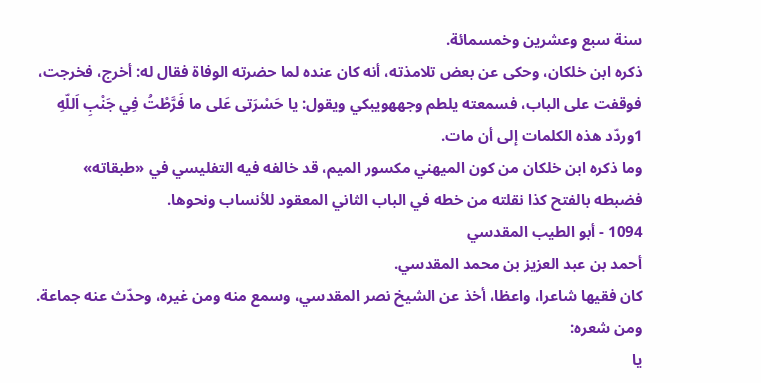سنة سبع وعشرين وخمسمائة.
ذكره ابن خلكان، وحكى عن بعض تلامذته، أنه كان عنده لما حضرته الوفاة فقال له: أخرج، فخرجت، فوقفت على الباب، فسمعته يلطم وجههويبكي ويقول: يا حَسْرَتى عَلى ما فَرَّطْتُ فِي جَنْبِ اَللّهِ 1وردّد هذه الكلمات إلى أن مات.
وما ذكره ابن خلكان من كون الميهني مكسور الميم، قد خالفه فيه التفليسي في «طبقاته» فضبطه بالفتح كذا نقلته من خطه في الباب الثاني المعقود للأنساب ونحوها.
1094 - أبو الطيب المقدسي
أحمد بن عبد العزيز بن محمد المقدسي.
كان فقيها شاعرا، واعظا، أخذ عن الشيخ نصر المقدسي، وسمع منه ومن غيره، وحدّث عنه جماعة.
ومن شعره:
يا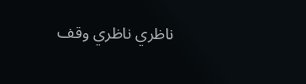ناظري ناظري وقف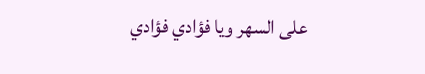على السهر ويا فؤادي فؤادي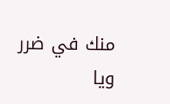منك في ضرر
ويا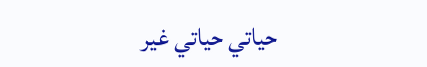حياتي حياتي غير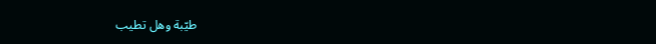طيّبة وهل تطيب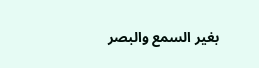بغير السمع والبصر